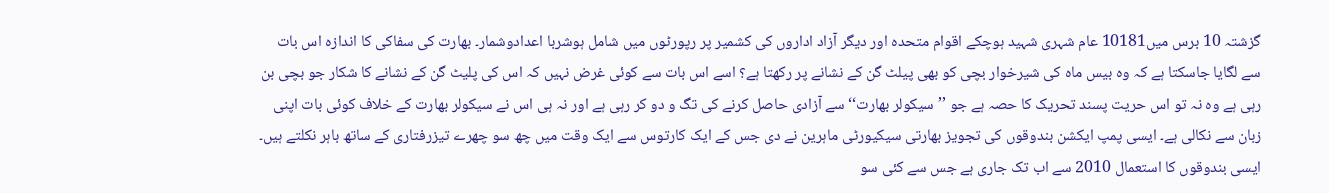گزشتہ 10 برس میں10181 عام شہری شہید ہوچکے اقوام متحدہ اور دیگر آزاد اداروں کی کشمیر پر رپورٹوں میں شامل ہوشربا اعدادوشمار۔ بھارت کی سفاکی کا اندازہ اس بات سے لگایا جاسکتا ہے کہ وہ بیس ماہ کی شیرخوار بچی کو بھی پیلٹ گن کے نشانے پر رکھتا ہے؟ اسے اس بات سے کوئی غرض نہیں کہ اس کی پلیٹ گن کے نشانے کا شکار جو بچی بن رہی ہے وہ نہ تو اس حریت پسند تحریک کا حصہ ہے جو ’’سیکولر بھارت‘‘ سے آزادی حاصل کرنے کی تگ و دو کر رہی ہے اور نہ ہی اس نے سیکولر بھارت کے خلاف کوئی بات اپنی زبان سے نکالی ہے۔ ایسی پمپ ایکشن بندوقوں کی تجویز بھارتی سیکیورٹی ماہرین نے دی جس کے ایک کارتوس سے ایک وقت میں چھ سو چھرے تیزرفتاری کے ساتھ باہر نکلتے ہیں۔ ایسی بندوقوں کا استعمال 2010 سے اب تک جاری ہے جس سے کئی سو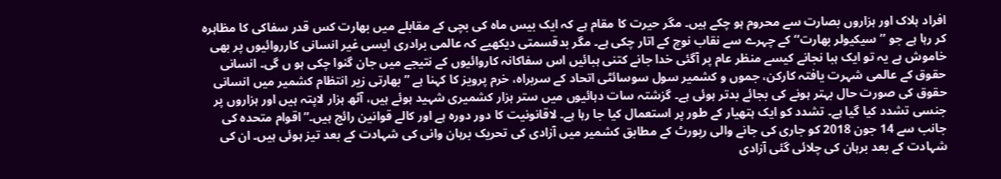افراد ہلاک اور ہزاروں بصارت سے محروم ہو چکے ہیں۔ مگر حیرت کا مقام ہے کہ ایک بیس ماہ کی بچی کے مقابلے میں بھارت کس قدر سفاکی کا مظاہرہ کر رہا ہے جو ’’سیکیولر بھارت‘‘ کے چہرے سے نقاب نوچ کے اتار چکی ہے۔ مگر بدقسمتی دیکھیے کہ عالمی برادری ایسی غیر انسانی کارروائیوں پر بھی خاموش ہے یہ تو ایک ہبا نجانے کیسے منظر عام پر آگئی خدا جانے کتنی ہبائیں اس سفاکانہ کاروائیوں کے نتیجے میں جان گنوا چکی ہو ں گی۔ انسانی حقوق کے عالمی شہرت یافتہ کارکن، جموں و کشمیر سول سوسائٹی اتحاد کے سربراہ، خرم پرویز کا کہنا ہے ” بھارتی زیر انتظام کشمیر میں انسانی حقوق کی صورت حال بہتر ہونے کی بجائے بدتر ہوئی ہے۔ گزشتہ سات دہائیوں میں ستر ہزار کشمیری شہید ہوئے ہیں، آٹھ ہزار لاپتہ ہیں اور ہزاروں پر جنسی تشدد کیا گیا ہے۔ تشدد کو ایک ہتھیار کے طور پر استعمال کیا جا رہا ہے۔ لاقانونیت کا دور دورہ ہے اور کالے قوانین رائج ہیں۔” اقوام متحدہ کی جانب سے 14 جون 2018 کو جاری کی جانے والی رپورٹ کے مطابق کشمیر میں آزادی کی تحریک برہان وانی کی شہادت کے بعد تیز ہوئی ہیں۔ ان کی شہادت کے بعد برہان کی چلائی گئی آزادی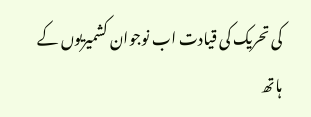کی تحریک کی قیادت اب نوجوان کشمیریوں کے ہاتھ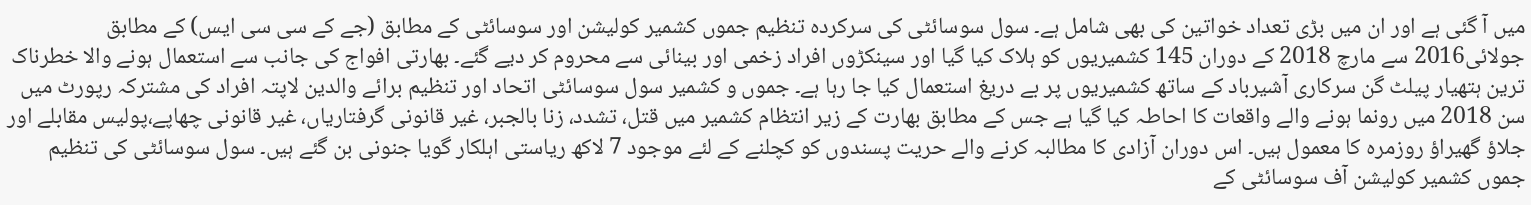میں آ گئی ہے اور ان میں بڑی تعداد خواتین کی بھی شامل ہے۔ سول سوسائٹی کی سرکردہ تنظیم جموں کشمیر کولیشن اور سوسائٹی کے مطابق (جے کے سی سی ایس) کے مطابق جولائی2016 سے مارچ 2018 کے دوران 145 کشمیریوں کو ہلاک کیا گیا اور سینکڑوں افراد زخمی اور بینائی سے محروم کر دیے گئے۔ بھارتی افواج کی جانب سے استعمال ہونے والا خطرناک ترین ہتھیار پیلٹ گن سرکاری آشیرباد کے ساتھ کشمیریوں پر بے دریغ استعمال کیا جا رہا ہے۔ جموں و کشمیر سول سوسائٹی اتحاد اور تنظیم برائے والدین لاپتہ افراد کی مشترکہ رپورٹ میں سن 2018 میں رونما ہونے والے واقعات کا احاطہ کیا گیا ہے جس کے مطابق بھارت کے زیر انتظام کشمیر میں قتل، تشدد، زنا بالجبر، غیر قانونی گرفتاریاں، غیر قانونی چھاپے،پولیس مقابلے اور جلاؤ گھیراؤ روزمرہ کا معمول ہیں۔ اس دوران آزادی کا مطالبہ کرنے والے حریت پسندوں کو کچلنے کے لئے موجود 7 لاکھ ریاستی اہلکار گویا جنونی بن گئے ہیں۔ سول سوسائٹی کی تنظیم جموں کشمیر کولیشن آف سوسائٹی کے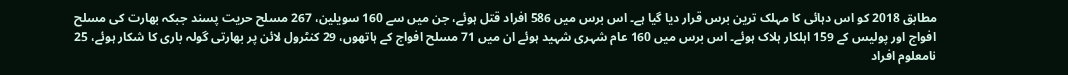مطابق 2018 کو اس دہائی کا مہلک ترین برس قرار دیا گیا ہے۔ اس برس میں 586 افراد قتل ہوئے، جن میں سے 160 سویلین، 267 مسلح حریت پسند جبکہ بھارت کی مسلح افواج اور پولیس کے 159 اہلکار ہلاک ہوئے۔ اس برس میں 160 عام شہری شہید ہوئے ان میں 71 مسلح افواج کے ہاتھوں، 29 کنٹرول لائن پر بھارتی گولہ باری کا شکار ہوئے، 25 نامعلوم افراد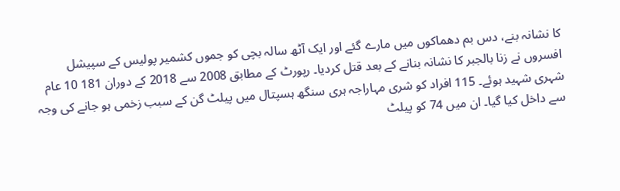کا نشانہ بنے، دس بم دھماکوں میں مارے گئے اور ایک آٹھ سالہ بچی کو جموں کشمیر پولیس کے سپیشل افسروں نے زنا بالجبر کا نشانہ بنانے کے بعد قتل کردیا۔ رپورٹ کے مطابق 2008 سے 2018 کے دوران 181 10 عام شہری شہید ہوئے۔ 115 افراد کو شری مہاراجہ ہری سنگھ ہسپتال میں پیلٹ گن کے سبب زخمی ہو جانے کی وجہ سے داخل کیا گیا۔ ان میں 74 کو پیلٹ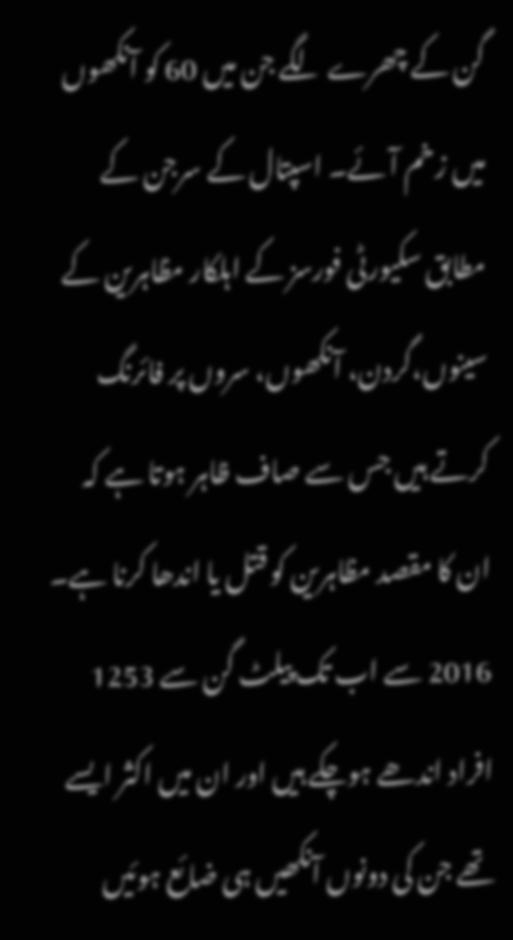گن کے چھرے لگے جن میں 60 کو آنکھوں میں زخم آئے۔ اسپتال کے سرجن کے مطابق سکیورٹی فورسز کے اہلکار مظاہرین کے سینوں،گردن، آنکھوں، سروں پر فائرنگ کرتے ہیں جس سے صاف ظاہر ہوتا ہے کہ ان کا مقصد مظاہرین کو قتل یا اندھا کرنا ہے۔ 2016 سے اب تک پیلٹ گن سے 1253 افراد اندھے ہوچکے ہیں اور ان میں اکثر ایسے تھے جن کی دونوں آنکھیں ہی ضائع ہوئیں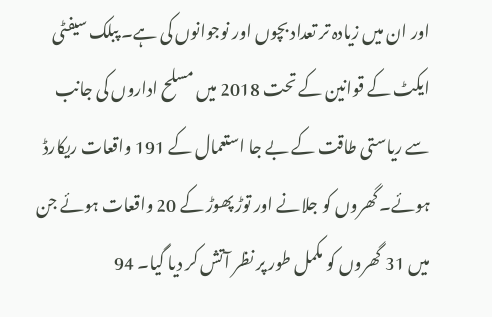اور ان میں زیادہ تر تعداد بچوں اور نوجوانوں کی ہے۔ پبلک سیفٹی ایکٹ کے قوانین کے تحت 2018 میں مسلح اداروں کی جانب سے ریاستی طاقت کے بے جا استعمال کے 191 واقعات ریکارڈ ہوئے۔ گھروں کو جلانے اور توڑ پھوڑ کے 20 واقعات ہوئے جن میں 31 گھروں کو مکمل طور پر نظر آتش کر دیا گیا۔ 94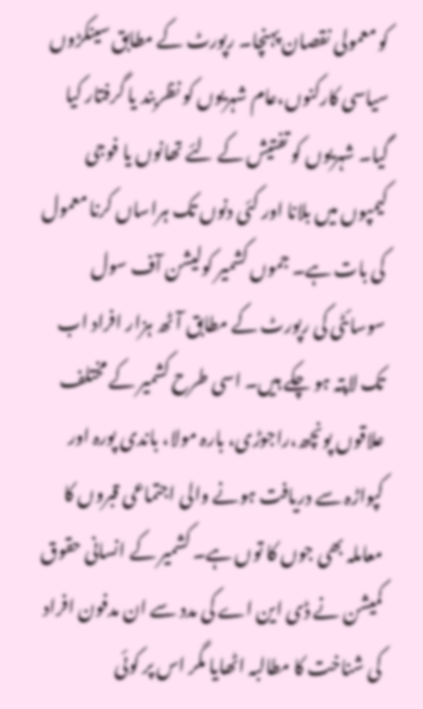کو معمولی نقصان پہنچا۔ رپورٹ کے مطابق سینکڑوں سیاسی کارکنوں،عام شہریوں کو نظربند یا گرفتار کیا گیا۔ شہریوں کو تفتیش کے لئے تھانوں یا فوجی کیمپوں میں بلانا اور کئی دنوں تک ہراساں کرنا معمول کی بات ہے۔ جموں کشمیر کولیشن آف سول سوسائٹی کی رپورٹ کے مطابق آٹھ ہزار افراد اب تک لاپتہ ہو چکے ہیں۔ اسی طرح کشمیر کے مختلف علاقوں پونچھ،راجوڑی، بارہ مولا، باندی پورہ اور کپواڑہ سے دریافت ہونے والی اجتماعی قبروں کا معاملہ بھی جوں کا توں ہے۔ کشمیر کے انسانی حقوق کمیشن نے ڈی این اے کی مدد سے ان مدفون افراد کی شناخت کا مطالبہ اٹھایا مگر اس پر کوئی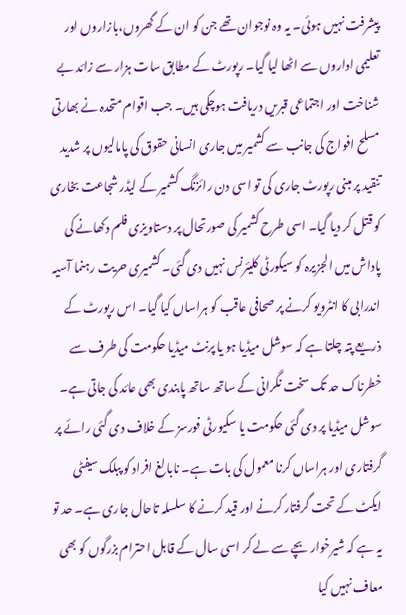پیشرفت نہیں ہوئی۔ یہ وہ نوجوان تھے جن کو ان کے گھروں،بازاروں اور تعلیمی اداروں سے اٹھا لیا گیا۔ رپورٹ کے مطابق سات ہزار سے زائد بے شناخت اور اجتماعی قبریں دریافت ہوچکی ہیں۔ جب اقوام متحدہ نے بھارتی مسلح افواج کی جانب سے کشمیر میں جاری انسانی حقوق کی پامالیوں پر شدید تنقید پر مبنی رپورٹ جاری کی تو اسی دن رائزنگ کشمیر کے لیڈر شجاعت بخاری کو قتل کر دیا گیا۔ اسی طرح کشمیر کی صورتحال پر دستاویزی فلم دکھانے کی پاداش میں الجزیرہ کو سیکورٹی کلیئرنس نہیں دی گئی۔ کشمیری حریت رہنما آسیہ اندرابی کا انٹرویو کرنے پر صحافی عاقب کو ہراساں کیا گیا۔ اس رپورٹ کے ذریعے پتہ چلتا ہے کہ سوشل میڈیا ہو یا پرنٹ میڈیا حکومت کی طرف سے خطرناک حد تک سخت نگرانی کے ساتھ ساتھ پابندی بھی عائد کی جاتی ہے۔ سوشل میڈیا پر دی گئی حکومت یا سکیورٹی فورسز کے خلاف دی گئی رائے پر گرفتاری اور ہراساں کرنا معمول کی بات ہے۔ نابالغ افراد کو پبلک سیفٹی ایکٹ کے تحت گرفتار کرنے اور قید کرنے کا سلسلہ تاحال جاری ہے۔ حد تو یہ ہے کہ شیرخوار بچے سے لے کر اسی سال کے قابل احترام بزرگوں کو بھی معاف نہیں کیا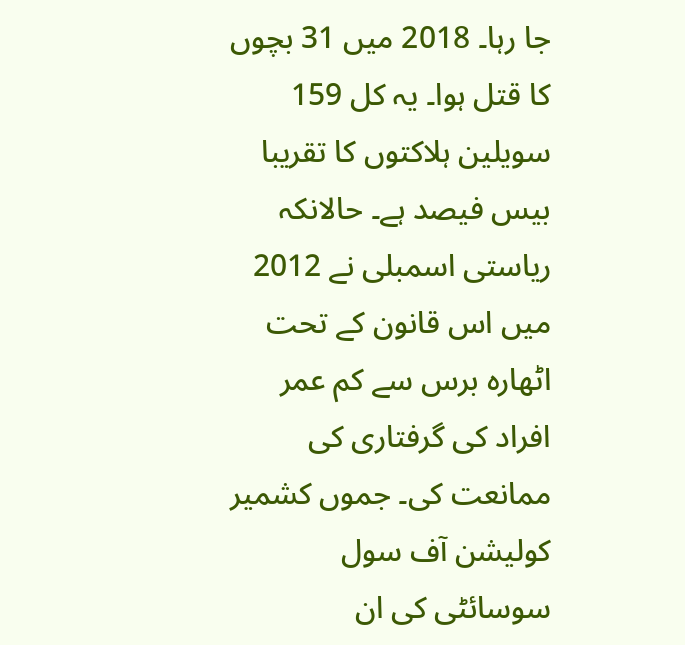جا رہا۔ 2018 میں 31 بچوں کا قتل ہوا۔ یہ کل 159 سویلین ہلاکتوں کا تقریبا بیس فیصد ہے۔ حالانکہ ریاستی اسمبلی نے 2012 میں اس قانون کے تحت اٹھارہ برس سے کم عمر افراد کی گرفتاری کی ممانعت کی۔ جموں کشمیر کولیشن آف سول سوسائٹی کی ان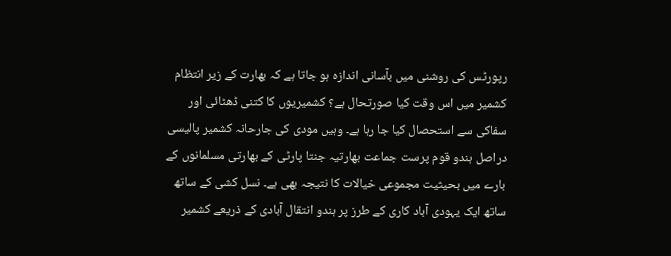رپورٹس کی روشنی میں بآسانی اندازہ ہو جاتا ہے کہ بھارت کے زیر انتظام کشمیر میں اس وقت کیا صورتحال ہے؟ کشمیریوں کا کتنی ڈھٹائی اور سفاکی سے استحصال کیا جا رہا ہے۔ وہیں مودی کی جارحانہ کشمیر پالیسی دراصل ہندو قوم پرست جماعت بھارتیہ جنتا پارٹی کے بھارتی مسلمانوں کے بارے میں بحیثیت مجموعی خیالات کا نتیجہ بھی ہے۔ نسل کشی کے ساتھ ساتھ ایک یہودی آباد کاری کے طرز پر ہندو انتقال آبادی کے ذریعے کشمیر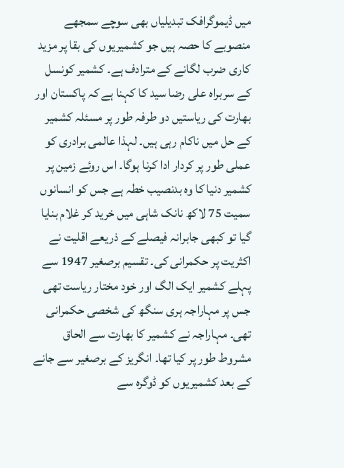میں ڈیموگرافک تبدیلیاں بھی سوچے سمجھے منصوبے کا حصہ ہیں جو کشمیریوں کی بقا پر مزید کاری ضرب لگانے کے مترادف ہے۔ کشمیر کونسل کے سربراہ علی رضا سید کا کہنا ہے کہ پاکستان اور بھارت کی ریاستیں دو طرفہ طور پر مسئلہ کشمیر کے حل میں ناکام رہی ہیں۔ لہذا عالمی برادری کو عملی طور پر کردار ادا کرنا ہوگا۔ اس روئے زمین پر کشمیر دنیا کا وہ بدنصیب خطہ ہے جس کو انسانوں سمیت 75 لاکھ نانک شاہی میں خرید کر غلام بنایا گیا تو کبھی جابرانہ فیصلے کے ذریعے اقلیت نے اکثریت پر حکمرانی کی۔ تقسیم برصغیر 1947 سے پہلے کشمیر ایک الگ اور خود مختار ریاست تھی جس پر مہاراجہ ہری سنگھ کی شخصی حکمرانی تھی۔ مہاراجہ نے کشمیر کا بھارت سے الحاق مشروط طور پر کیا تھا۔ انگریز کے برصغیر سے جانے کے بعد کشمیریوں کو ڈوگرہ سے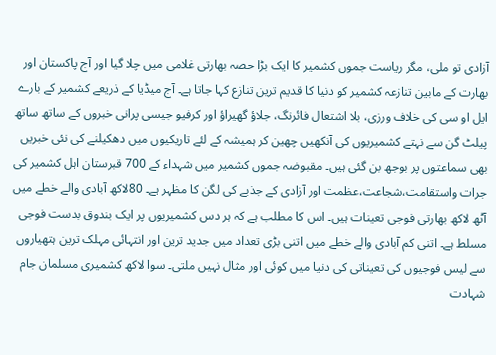آزادی تو ملی، مگر ریاست جموں کشمیر کا ایک بڑا حصہ بھارتی غلامی میں چلا گیا اور آج پاکستان اور بھارت کے مابین تنازعہ کشمیر کو دنیا کا قدیم ترین تنازع کہا جاتا ہے۔ آج میڈیا کے ذریعے کشمیر کے بارے ایل او سی کی خلاف ورزی، بلا اشتعال فائرنگ، جلاؤ گھیراؤ اور کرفیو جیسی پرانی خبروں کے ساتھ ساتھ پیلٹ گن سے نہتے کشمیریوں کی آنکھیں چھین کر ہمیشہ کے لئے تاریکیوں میں دھکیلنے کی نئی خبریں بھی سماعتوں پر بوجھ بن گئی ہیں۔ مقبوضہ جموں کشمیر میں شہداء کے 700 قبرستان اہل کشمیر کی جرات واستقامت،شجاعت،عظمت اور آزادی کے جذبے کی لگن کا مظہر ہے۔ 80لاکھ آبادی والے خطے میں آٹھ لاکھ بھارتی فوجی تعینات ہیں۔ اس کا مطلب ہے کہ ہر دس کشمیریوں پر ایک بندوق بدست فوجی مسلط ہے۔ اتنی کم آبادی والے خطے میں اتنی بڑی تعداد میں جدید ترین اور انتہائی مہلک ترین ہتھیاروں سے لیس فوجیوں کی تعیناتی کی دنیا میں کوئی اور مثال نہیں ملتی۔ سوا لاکھ کشمیری مسلمان جام شہادت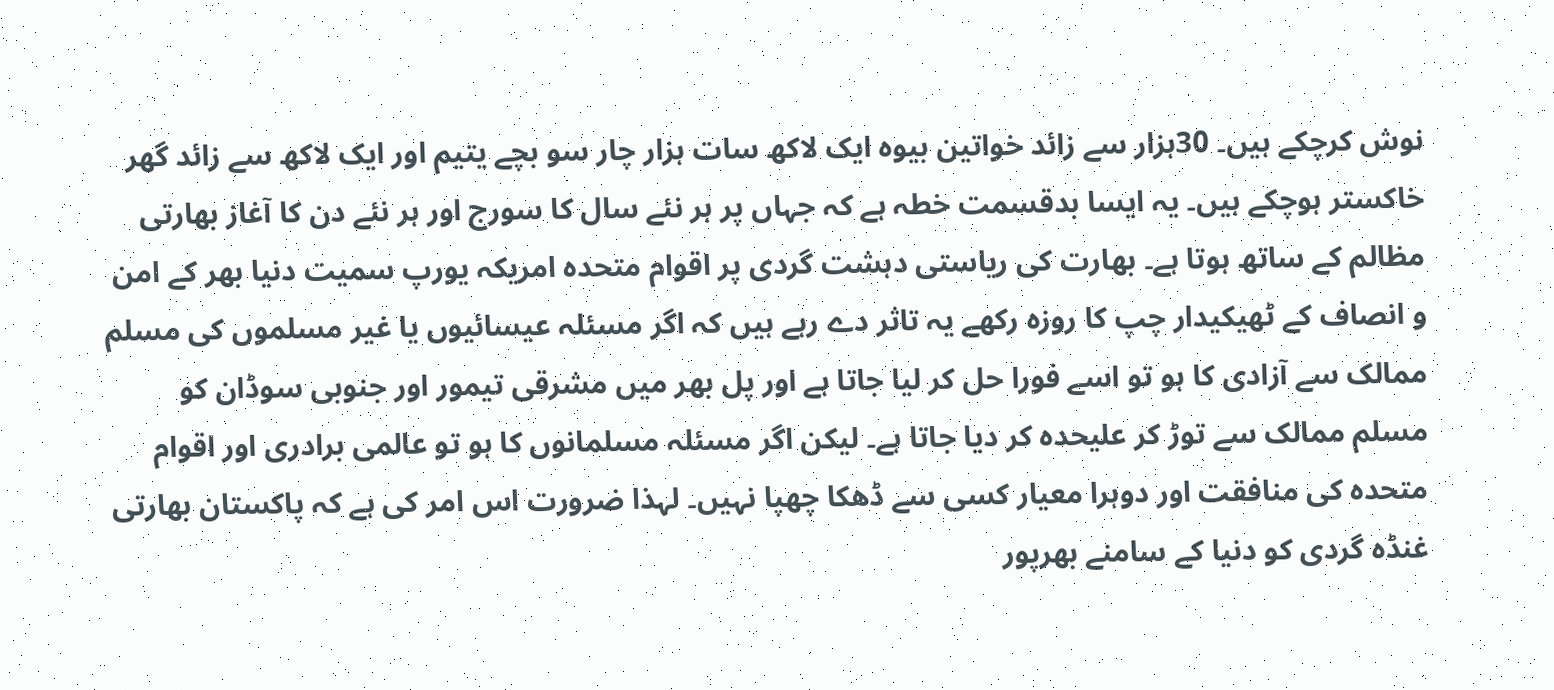نوش کرچکے ہیں۔ 30ہزار سے زائد خواتین بیوہ ایک لاکھ سات ہزار چار سو بچے یتیم اور ایک لاکھ سے زائد گھر خاکستر ہوچکے ہیں۔ یہ ایسا بدقسمت خطہ ہے کہ جہاں پر ہر نئے سال کا سورج اور ہر نئے دن کا آغاز بھارتی مظالم کے ساتھ ہوتا ہے۔ بھارت کی ریاستی دہشت گردی پر اقوام متحدہ امریکہ یورپ سمیت دنیا بھر کے امن و انصاف کے ٹھیکیدار چپ کا روزہ رکھے یہ تاثر دے رہے ہیں کہ اگر مسئلہ عیسائیوں یا غیر مسلموں کی مسلم ممالک سے آزادی کا ہو تو اسے فورا حل کر لیا جاتا ہے اور پل بھر میں مشرقی تیمور اور جنوبی سوڈان کو مسلم ممالک سے توڑ کر علیحدہ کر دیا جاتا ہے۔ لیکن اگر مسئلہ مسلمانوں کا ہو تو عالمی برادری اور اقوام متحدہ کی منافقت اور دوہرا معیار کسی سے ڈھکا چھپا نہیں۔ لہذا ضرورت اس امر کی ہے کہ پاکستان بھارتی غنڈہ گردی کو دنیا کے سامنے بھرپور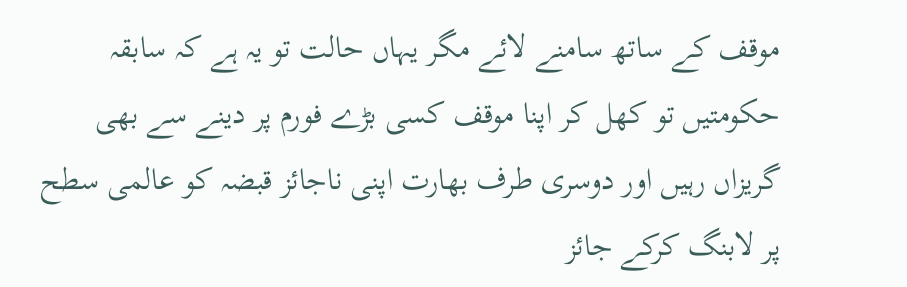موقف کے ساتھ سامنے لائے مگر یہاں حالت تو یہ ہے کہ سابقہ حکومتیں تو کھل کر اپنا موقف کسی بڑے فورم پر دینے سے بھی گریزاں رہیں اور دوسری طرف بھارت اپنی ناجائز قبضہ کو عالمی سطح پر لابنگ کرکے جائز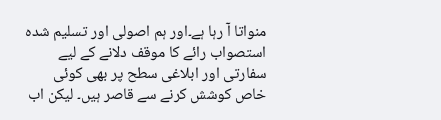منواتا آ رہا ہے۔اور ہم اصولی اور تسلیم شدہ استصواب رائے کا موقف دلانے کے لیے سفارتی اور ابلاغی سطح پر بھی کوئی خاص کوشش کرنے سے قاصر ہیں۔ لیکن اب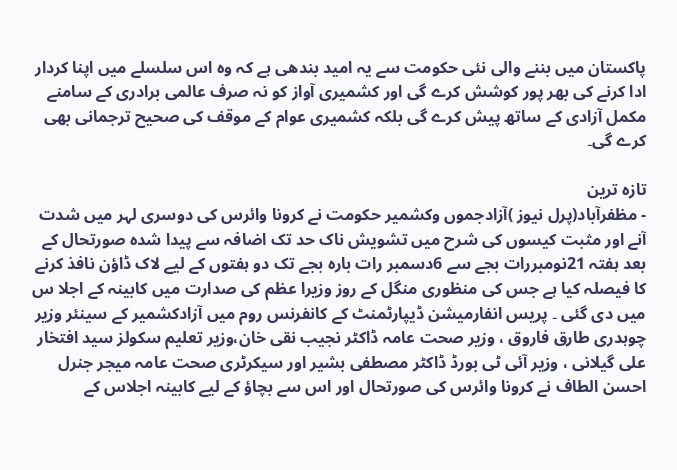پاکستان میں بننے والی نئی حکومت سے یہ امید بندھی ہے کہ وہ اس سلسلے میں اپنا کردار ادا کرنے کی بھر پور کوشش کرے گی اور کشمیری آواز کو نہ صرف عالمی برادری کے سامنے مکمل آزادی کے ساتھ پیش کرے گی بلکہ کشمیری عوام کے موقف کی صحیح ترجمانی بھی کرے گی۔

تازہ ترین
- مظفرآباد(پرل نیوز )آزادجموں وکشمیر حکومت نے کرونا وائرس کی دوسری لہر میں شدت آنے اور مثبت کیسوں کی شرح میں تشویش ناک حد تک اضافہ سے پیدا شدہ صورتحال کے بعد ہفتہ 21نومبررات بجے سے 6دسمبر رات بارہ بجے تک دو ہفتوں کے لیے لاک ڈاؤن نافذ کرنے کا فیصلہ کیا ہے جس کی منظوری منگل کے روز وزیرا عظم کی صدارت میں کابینہ کے اجلا س میں دی گئی ۔ پریس انفارمیشن ڈیپارٹمنٹ کے کانفرنس روم میں آزادکشمیر کے سینئر وزیر چوہدری طارق فاروق ، وزیر صحت عامہ ڈاکٹر نجیب نقی خان،وزیر تعلیم سکولز سید افتخار علی گیلانی ، وزیر آئی ٹی بورڈ ڈاکٹر مصطفی بشیر اور سیکرٹری صحت عامہ میجر جنرل احسن الطاف نے کرونا وائرس کی صورتحال اور اس سے بچاؤ کے لیے کابینہ اجلاس کے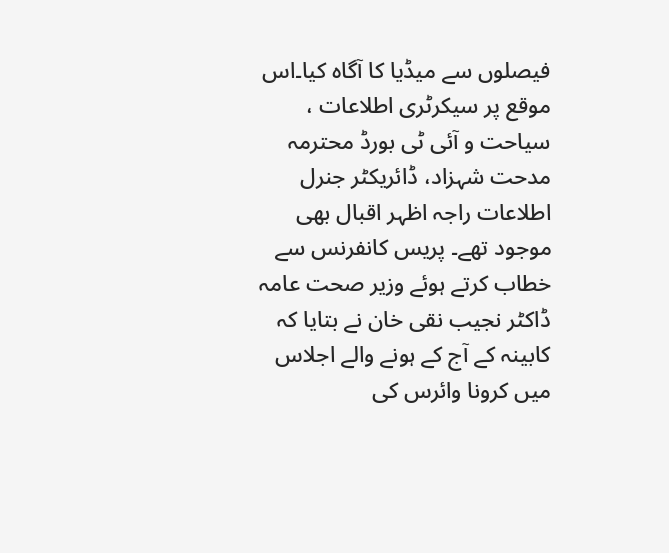فیصلوں سے میڈیا کا آگاہ کیا۔اس موقع پر سیکرٹری اطلاعات ، سیاحت و آئی ٹی بورڈ محترمہ مدحت شہزاد، ڈائریکٹر جنرل اطلاعات راجہ اظہر اقبال بھی موجود تھے۔ پریس کانفرنس سے خطاب کرتے ہوئے وزیر صحت عامہ ڈاکٹر نجیب نقی خان نے بتایا کہ کابینہ کے آج کے ہونے والے اجلاس میں کرونا وائرس کی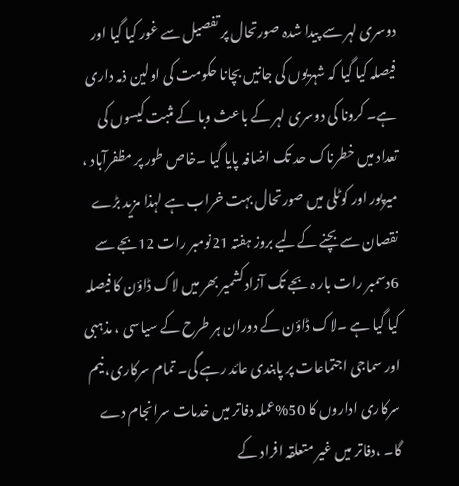دوسری لہر سے پیدا شدہ صورتحال پر تفصیل سے غور کیا گیا اور فیصلہ کیا گیا کہ شہریوں کی جانیں بچانا حکومت کی اولین ذمہ داری ہے۔ کرونا کی دوسری لہر کے باعث وبا کے مثبت کیسوں کی تعداد میں خطرناک حد تک اضافہ پایا گیا ۔خاص طور پر مظفرآباد ، میرپور اور کوٹلی میں صورتحال بہت خراب ہے لہذا مزید بڑے نقصان سے بچنے کےلیے بروز ہفتہ 21نومبر رات 12بجے سے 6دسمبر رات بار ہ بجے تک آزادکشمیر بھر میں لاک ڈاؤن کا فیصلہ کیا گیا ہے ۔لاک ڈاؤن کے دوران ہر طرح کے سیاسی ، مذہبی اور سماجی اجتماعات پر پابندی عائد رہے گی۔ تمام سرکاری، نیم سرکاری اداروں کا 50%عملہ دفاتر میں خدمات سرانجام دے گا۔ ،دفاتر میں غیر متعلقہ افراد کے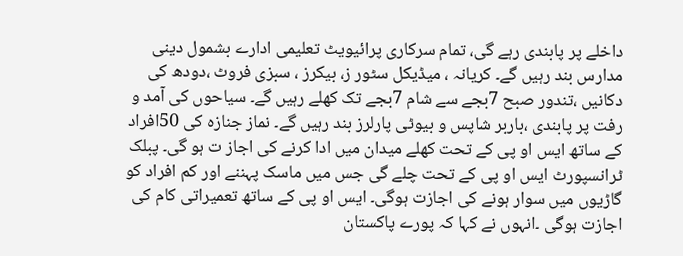داخلے پر پابندی رہے گی، تمام سرکاری پرائیویٹ تعلیمی ادارے بشمول دینی مدارس بند رہیں گے۔ کریانہ ، میڈیکل سٹور ز، بیکرز ، سبزی فروٹ ،دودھ کی دکانیں ،تندور صبح 7بجے سے شام 7بجے تک کھلے رہیں گے۔ سیاحوں کی آمد و رفت پر پابندی ،باربر شاپس و بیوٹی پارلرز بند رہیں گے۔ نماز جنازہ کی 50افراد کے ساتھ ایس او پی کے تحت کھلے میدان میں ادا کرنے کی اجاز ت ہو گی۔ پبلک ٹرانسپورٹ ایس او پی کے تحت چلے گی جس میں ماسک پہننے اور کم افراد کو گاڑیوں میں سوار ہونے کی اجازت ہوگی۔ ایس او پی کے ساتھ تعمیراتی کام کی اجازت ہوگی ۔انہوں نے کہا کہ پورے پاکستان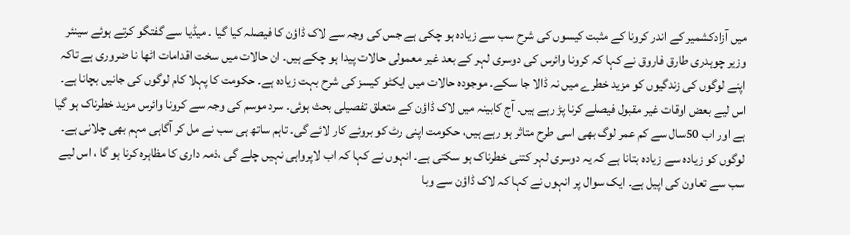میں آزادکشمیر کے اندر کرونا کے مثبت کیسوں کی شرح سب سے زیادہ ہو چکی ہے جس کی وجہ سے لاک ڈاؤن کا فیصلہ کیا گیا ۔ میڈیا سے گفتگو کرتے ہوئے سینئر وزیر چوہدری طارق فاروق نے کہا کہ کرونا وائرس کی دوسری لہر کے بعد غیر معمولی حالات پیدا ہو چکے ہیں۔ ان حالات میں سخت اقدامات اٹھا نا ضروری ہے تاکہ اپنے لوگوں کی زندگیوں کو مزید خطرے میں نہ ڈالا جا سکے۔ موجودہ حالات میں ایکٹو کیسز کی شرح بہت زیادہ ہے۔ حکومت کا پہلا کام لوگوں کی جانیں بچانا ہے۔ اس لیے بعض اوقات غیر مقبول فیصلے کرنا پڑ رہے ہیں۔ آج کابینہ میں لاک ڈاؤن کے متعلق تفصیلی بحث ہوئی۔ سرد موسم کی وجہ سے کرونا وائرس مزید خطرناک ہو گیا ہے اور اب 50سال سے کم عمر لوگ بھی اسی طرح متاثر ہو رہے ہیں، حکومت اپنی رٹ کو بروئے کار لائے گی۔ تاہم ساتھ ہی سب نے مل کر آگاہی مہم بھی چلانی ہے۔ لوگوں کو زیادہ سے زیادہ بتانا ہے کہ یہ دوسری لہر کتنی خطرناک ہو سکتی ہے۔ انہوں نے کہا کہ اب لاپرواہی نہیں چلے گی ،ذمہ داری کا مظاہرہ کرنا ہو گا ، اس لیے سب سے تعاون کی اپیل ہے۔ ایک سوال پر انہوں نے کہا کہ لاک ڈاؤن سے وبا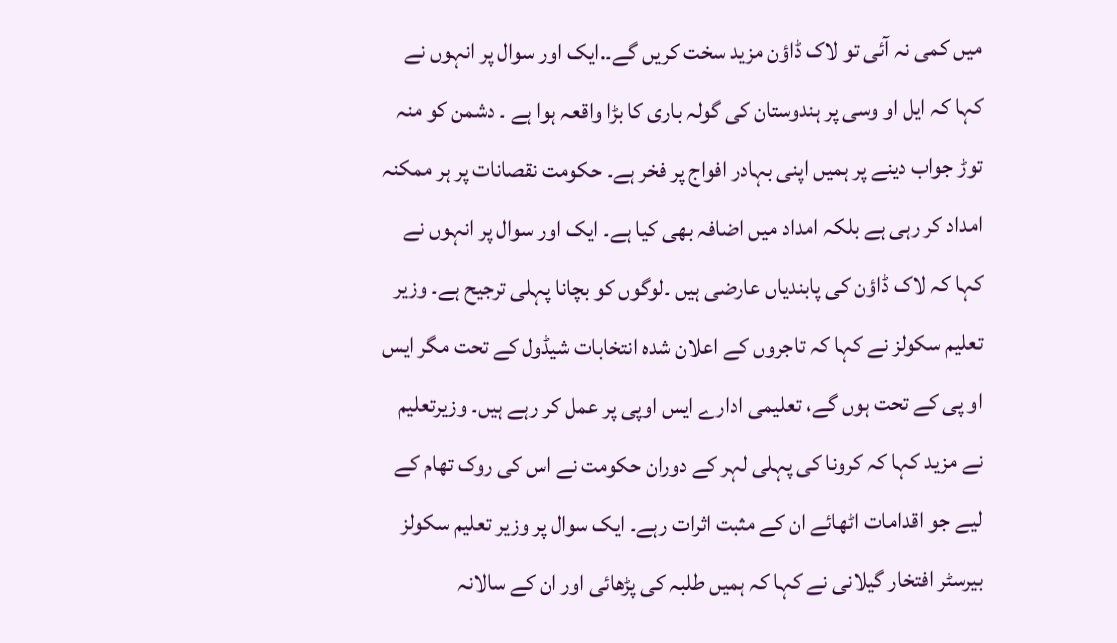میں کمی نہ آئی تو لاک ڈاؤن مزید سخت کریں گے۔.ایک اور سوال پر انہوں نے کہا کہ ایل او وسی پر ہندوستان کی گولہ باری کا بڑا واقعہ ہوا ہے ۔ دشمن کو منہ توڑ جواب دینے پر ہمیں اپنی بہادر افواج پر فخر ہے۔ حکومت نقصانات پر ہر ممکنہ امداد کر رہی ہے بلکہ امداد میں اضافہ بھی کیا ہے۔ ایک اور سوال پر انہوں نے کہا کہ لاک ڈاؤن کی پابندیاں عارضی ہیں ۔لوگوں کو بچانا پہلی ترجیح ہے۔ وزیر تعلیم سکولز نے کہا کہ تاجروں کے اعلان شدہ انتخابات شیڈول کے تحت مگر ایس او پی کے تحت ہوں گے، تعلیمی ادارے ایس اوپی پر عمل کر رہے ہیں۔ وزیرتعلیم نے مزید کہا کہ کرونا کی پہلی لہر کے دوران حکومت نے اس کی روک تھام کے لیے جو اقدامات اٹھائے ان کے مثبت اثرات رہے۔ ایک سوال پر وزیر تعلیم سکولز بیرسٹر افتخار گیلانی نے کہا کہ ہمیں طلبہ کی پڑھائی اور ان کے سالانہ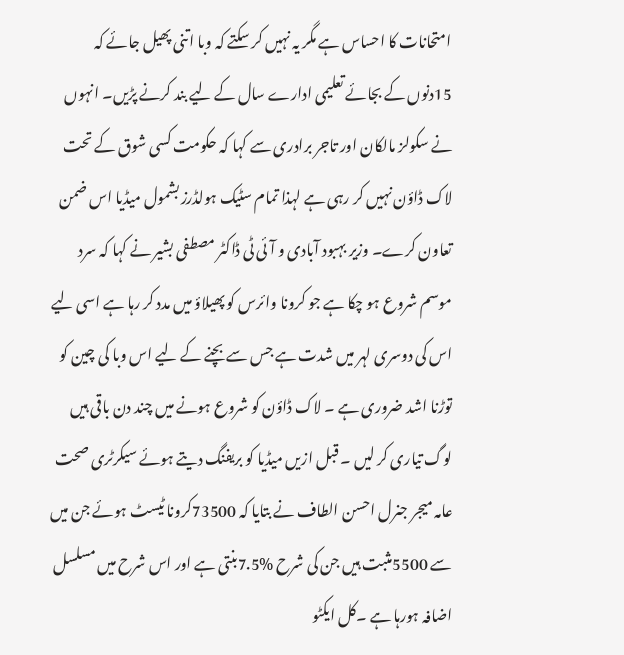امتحانات کا احساس ہے مگر یہ نہیں کر سکتے کہ وبا اتنی پھیل جائے کہ 15دنوں کے بجائے تعلیمی ادارے سال کے لیے بند کرنے پڑیں۔ انہوں نے سکولز مالکان اور تاجر برادری سے کہا کہ حکومت کسی شوق کے تحت لاک ڈاؤن نہیں کر رہی ہے لہذا تمام سٹیک ہولڈرز بشمول میڈیا اس ضمن تعاون کرے۔ وزیر بہبود آبادی و آئی ٹی ڈاکٹر مصطفی بشیر نے کہا کہ سرد موسم شروع ہو چکا ہے جو کرونا وائرس کو پھیلاؤ میں مدد کر رہا ہے اسی لیے اس کی دوسری لہر میں شدت ہے جس سے بچنے کے لیے اس وبا کی چین کو توڑنا اشد ضروری ہے ۔ لاک ڈاؤن کو شروع ہونے میں چند دن باقی ہیں لوگ تیاری کر لیں ۔ قبل ازیں میڈیا کو بریفنگ دیتے ہوئے سیکرٹری صحت عامہ میجر جنرل احسن الطاف نے بتایا کہ 73500کرونا ٹیسٹ ہوئے جن میں سے 5500مثبت ہیں جن کی شرح %7.5بنتی ہے اور اس شرح میں مسلسل اضافہ ہورہا ہے ۔کل ایکٹو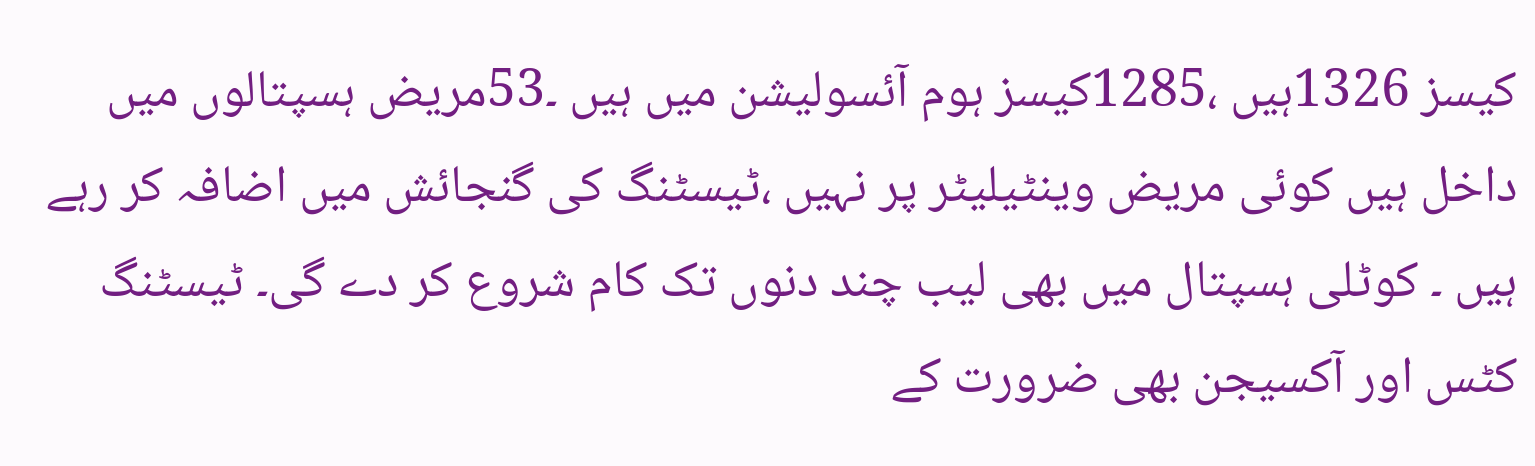کیسز 1326ہیں ،1285کیسز ہوم آئسولیشن میں ہیں ۔53مریض ہسپتالوں میں داخل ہیں کوئی مریض وینٹیلیٹر پر نہیں ،ٹیسٹنگ کی گنجائش میں اضافہ کر رہے ہیں ۔ کوٹلی ہسپتال میں بھی لیب چند دنوں تک کام شروع کر دے گی۔ ٹیسٹنگ کٹس اور آکسیجن بھی ضرورت کے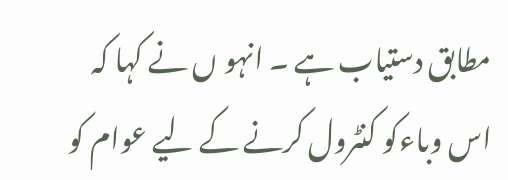مطابق دستیاب ہے ۔ انہو ں نے کہا کہ اس وباءکو کنٹرول کرنے کے لیے عوام کو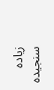زیادہ سنجیدہ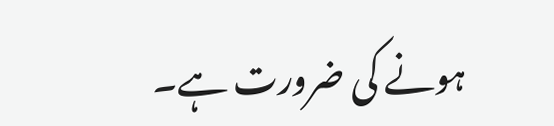ہونے کی ضرورت ہے۔